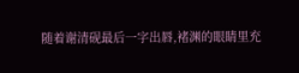随着谢清砚最后一字出唇,褚渊的眼睛里充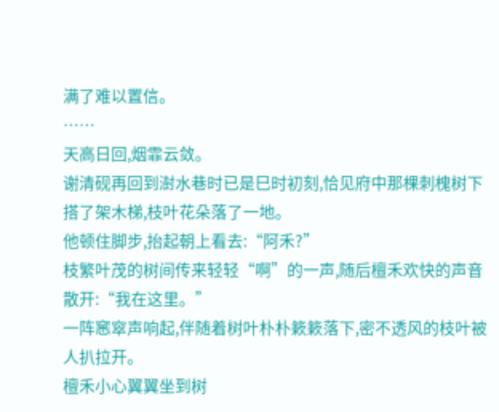满了难以置信。
……
天高日回,烟霏云敛。
谢清砚再回到澍水巷时已是巳时初刻,恰见府中那棵刺槐树下搭了架木梯,枝叶花朵落了一地。
他顿住脚步,抬起朝上看去:“阿禾?”
枝繁叶茂的树间传来轻轻“啊”的一声,随后檀禾欢快的声音散开:“我在这里。”
一阵窸窣声响起,伴随着树叶朴朴簌簌落下,密不透风的枝叶被人扒拉开。
檀禾小心翼翼坐到树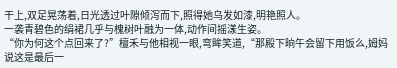干上,双足晃荡着,日光透过叶隙倾泻而下,照得她乌发如漆,明艳照人。
一袭青碧色的绢裙几乎与槐树叶融为一体,动作间摇漾生姿。
“你为何这个点回来了?”檀禾与他相视一眼,弯眸笑道,“那殿下晌午会留下用饭么,姆妈说这是最后一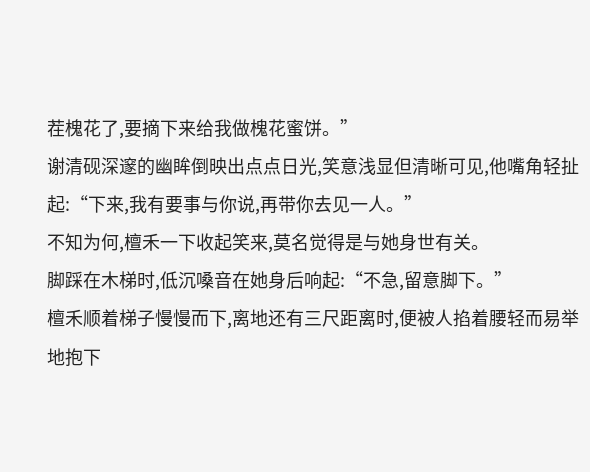茬槐花了,要摘下来给我做槐花蜜饼。”
谢清砚深邃的幽眸倒映出点点日光,笑意浅显但清晰可见,他嘴角轻扯起:“下来,我有要事与你说,再带你去见一人。”
不知为何,檀禾一下收起笑来,莫名觉得是与她身世有关。
脚踩在木梯时,低沉嗓音在她身后响起:“不急,留意脚下。”
檀禾顺着梯子慢慢而下,离地还有三尺距离时,便被人掐着腰轻而易举地抱下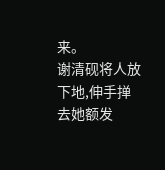来。
谢清砚将人放下地,伸手掸去她额发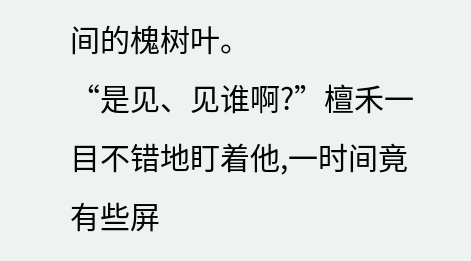间的槐树叶。
“是见、见谁啊?”檀禾一目不错地盯着他,一时间竟有些屏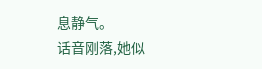息静气。
话音刚落,她似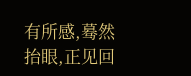有所感,蓦然抬眼,正见回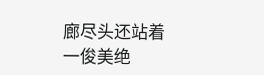廊尽头还站着一俊美绝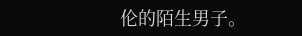伦的陌生男子。